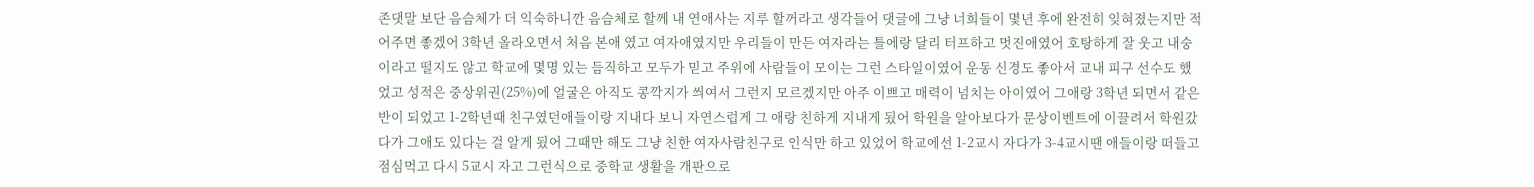존댓말 보단 음슴체가 더 익숙하니깐 음슴체로 할께 내 연애사는 지루 할꺼라고 생각들어 댓글에 그냥 너희들이 몇년 후에 완전히 잊혀졌는지만 적어주면 좋겠어 3학년 올라오면서 처음 본애 였고 여자애였지만 우리들이 만든 여자라는 틀에랑 달리 터프하고 멋진애였어 호탕하게 잘 웃고 내숭이라고 떨지도 않고 학교에 몇명 있는 듬직하고 모두가 믿고 주위에 사람들이 모이는 그런 스타일이였어 운동 신경도 좋아서 교내 피구 선수도 했었고 성적은 중상위권(25%)에 얼굴은 아직도 콩깍지가 씌여서 그런지 모르겠지만 아주 이쁘고 매력이 넘치는 아이였어 그애랑 3학년 되면서 같은 반이 되었고 1-2학년때 친구였던애들이랑 지내다 보니 자연스럽게 그 애랑 친하게 지내게 됬어 학원을 알아보다가 문상이벤트에 이끌려서 학원갔다가 그애도 있다는 걸 알게 됬어 그때만 해도 그냥 친한 여자사람친구로 인식만 하고 있었어 학교에선 1-2교시 자다가 3-4교시땐 애들이랑 떠들고 점심먹고 다시 5교시 자고 그런식으로 중학교 생활을 개판으로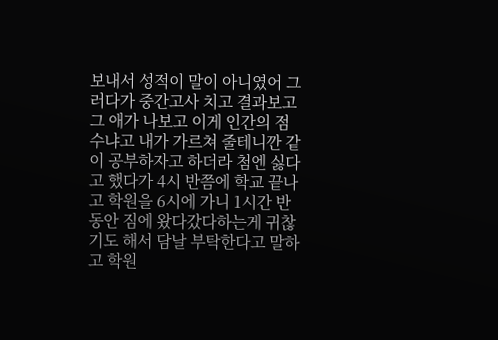보내서 성적이 말이 아니였어 그러다가 중간고사 치고 결과보고 그 애가 나보고 이게 인간의 점수냐고 내가 가르쳐 줄테니깐 같이 공부하자고 하더라 첨엔 싫다고 했다가 4시 반쯤에 학교 끝나고 학원을 6시에 가니 1시간 반동안 짐에 왔다갔다하는게 귀찮기도 해서 담날 부탁한다고 말하고 학원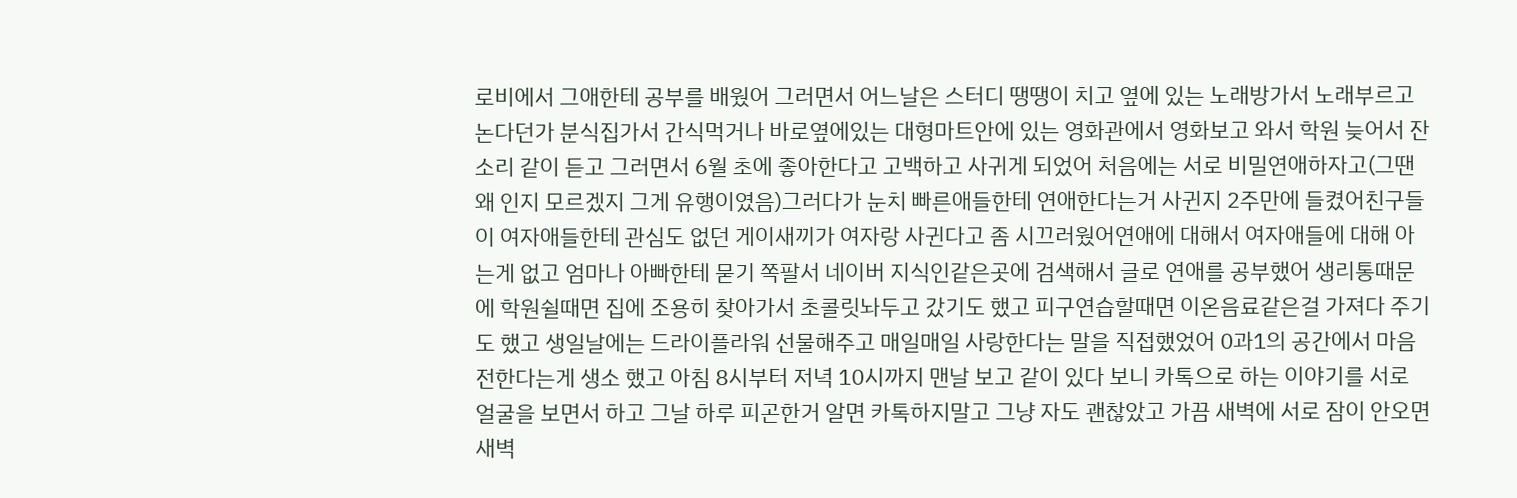로비에서 그애한테 공부를 배웠어 그러면서 어느날은 스터디 땡땡이 치고 옆에 있는 노래방가서 노래부르고 논다던가 분식집가서 간식먹거나 바로옆에있는 대형마트안에 있는 영화관에서 영화보고 와서 학원 늦어서 잔소리 같이 듣고 그러면서 6월 초에 좋아한다고 고백하고 사귀게 되었어 처음에는 서로 비밀연애하자고(그땐 왜 인지 모르겠지 그게 유행이였음)그러다가 눈치 빠른애들한테 연애한다는거 사귄지 2주만에 들켰어친구들이 여자애들한테 관심도 없던 게이새끼가 여자랑 사귄다고 좀 시끄러웠어연애에 대해서 여자애들에 대해 아는게 없고 엄마나 아빠한테 묻기 쪽팔서 네이버 지식인같은곳에 검색해서 글로 연애를 공부했어 생리통때문에 학원쉴때면 집에 조용히 찾아가서 초콜릿놔두고 갔기도 했고 피구연습할때면 이온음료같은걸 가져다 주기도 했고 생일날에는 드라이플라워 선물해주고 매일매일 사랑한다는 말을 직접했었어 0과1의 공간에서 마음전한다는게 생소 했고 아침 8시부터 저녁 10시까지 맨날 보고 같이 있다 보니 카톡으로 하는 이야기를 서로 얼굴을 보면서 하고 그날 하루 피곤한거 알면 카톡하지말고 그냥 자도 괜찮았고 가끔 새벽에 서로 잠이 안오면 새벽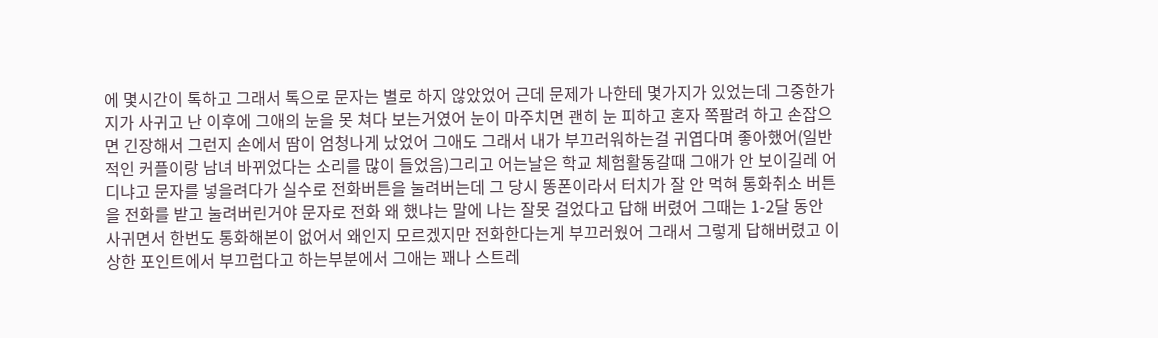에 몇시간이 톡하고 그래서 톡으로 문자는 별로 하지 않았었어 근데 문제가 나한테 몇가지가 있었는데 그중한가지가 사귀고 난 이후에 그애의 눈을 못 쳐다 보는거였어 눈이 마주치면 괜히 눈 피하고 혼자 쪽팔려 하고 손잡으면 긴장해서 그런지 손에서 땀이 엄청나게 났었어 그애도 그래서 내가 부끄러워하는걸 귀엽다며 좋아했어(일반적인 커플이랑 남녀 바뀌었다는 소리를 많이 들었음)그리고 어는날은 학교 체험활동갈때 그애가 안 보이길레 어디냐고 문자를 넣을려다가 실수로 전화버튼을 눌려버는데 그 당시 똥폰이라서 터치가 잘 안 먹혀 통화취소 버튼을 전화를 받고 눌려버린거야 문자로 전화 왜 했냐는 말에 나는 잘못 걸었다고 답해 버렸어 그때는 1-2달 동안 사귀면서 한번도 통화해본이 없어서 왜인지 모르겠지만 전화한다는게 부끄러웠어 그래서 그렇게 답해버렸고 이상한 포인트에서 부끄럽다고 하는부분에서 그애는 꽤나 스트레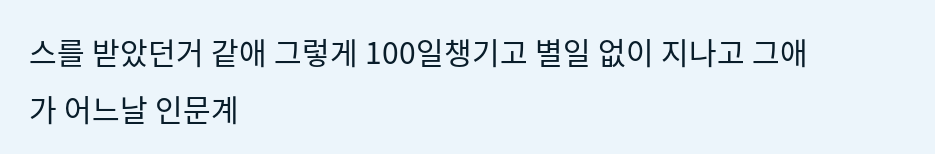스를 받았던거 같애 그렇게 100일챙기고 별일 없이 지나고 그애가 어느날 인문계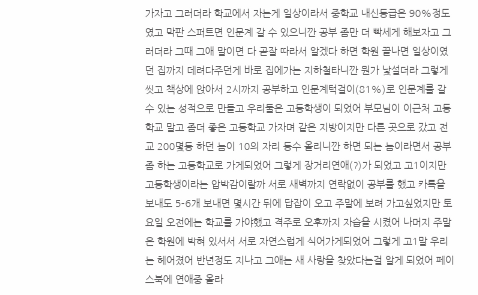가자고 그러더라 학교에서 자는게 일상이라서 중학교 내신등급은 90%정도 였고 막판 스퍼트면 인문계 갈 수 있으니깐 공부 좀만 더 빡세게 해보자고 그러더라 그때 그애 말이면 다 곧잘 따라서 알겠다 하면 학원 끝나면 일상이였던 집까지 데려다주던게 바로 집에가는 지하철타니깐 뭔가 낯설더라 그렇게 씻고 책상에 앉아서 2시까지 공부하고 인문계턱걸이(81%)로 인문계를 갈 수 있는 성적으로 만들고 우리둘은 고등학생이 되었어 부모님이 이근처 고등학교 말고 좀더 좋은 고등학교 가자며 같은 지방이지만 다른 곳으로 갔고 전교 200몇등 하던 놈이 10의 자리 등수 올리니깐 하면 되는 놈이라면서 공부 좀 하는 고등학교로 가게되었어 그렇게 장거리연애(?)가 되었고 고1이지만 고등학생이라는 압박감이랄까 서로 새벽까지 연락없이 공부를 했고 카톡을 보내도 5-6개 보내면 몇시간 뒤에 답잡이 오고 주말에 보려 가고싶었지만 토요일 오전에는 학교를 가야했고 격주로 오후까지 자습을 시켰어 나머지 주말은 학원에 박혀 있서서 서로 자연스럽게 식어가게되었어 그렇게 고1말 우리는 헤어졌어 반년정도 지나고 그애는 새 사랑을 찾았다는걸 알게 되었어 페이스북에 연애중 올라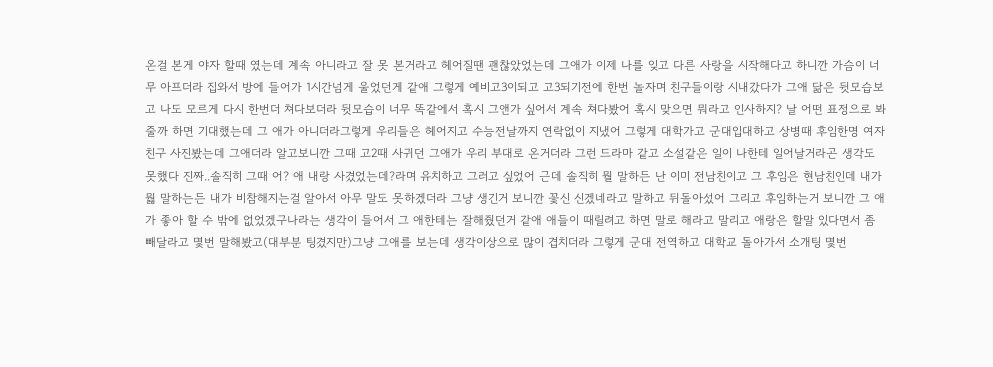온걸 본게 야자 할때 였는데 계속 아니라고 잘 못 본거라고 헤어질땐 괜찮았었는데 그애가 이제 나를 잊고 다른 사랑을 시작해다고 하니깐 가슴이 너무 아프더라 집와서 방에 들어가 1시간넘게 울었던게 같애 그렇게 예비고3이되고 고3되기전에 한번 놀자며 친구들이랑 시내갔다가 그애 닮은 뒷모습보고 나도 모르게 다시 한번더 쳐다보더라 뒷모습이 너무 똑같에서 혹시 그앤가 싶어서 계속 쳐다봤어 혹시 맞으면 뭐라고 인사하지? 날 어떤 표정으로 봐줄까 하면 기대했는데 그 애가 아니더라그렇게 우리들은 헤어지고 수능전날까지 연락없이 지냈어 그렇게 대학가고 군대입대하고 상병때 후임한명 여자친구 사진봤는데 그애더라 알고보니깐 그때 고2때 사귀던 그애가 우리 부대로 온거더라 그런 드라마 같고 소설같은 일이 나한테 일어날거라곤 생각도 못했다 진짜..솔직히 그때 어? 애 내랑 사겼었는데?라며 유치하고 그러고 싶었어 근데 솔직히 뭘 말하든 난 이미 전남친이고 그 후임은 현남친인데 내가 뭟 말하는든 내가 비참해지는걸 알아서 아무 말도 못하겠더라 그냥 생긴거 보니깐 꽃신 신겠네라고 말하고 뒤돌아섰어 그리고 후임하는거 보니깐 그 애가 좋아 할 수 밖에 없었겠구나라는 생각이 들어서 그 애한테는 잘해줬던거 같애 애들이 때릴려고 하면 말로 해라고 말리고 애랑은 할말 있다면서 좀 빼달라고 몇번 말해봤고(대부분 팅겼지만)그냥 그애를 보는데 생각이상으로 많이 겹치더라 그렇게 군대 전역하고 대학교 돌아가서 소개팅 몇번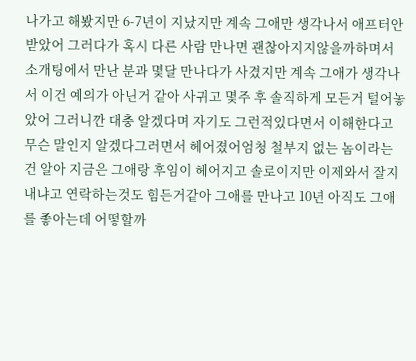나가고 해봤지만 6-7년이 지났지만 계속 그애만 생각나서 애프터안 받았어 그러다가 혹시 다른 사람 만나면 괜찮아지지않을까하며서 소개팅에서 만난 분과 몇달 만나다가 사겼지만 계속 그애가 생각나서 이건 예의가 아닌거 같아 사귀고 몇주 후 솔직하게 모든거 털어놓았어 그러니깐 대충 알겠다며 자기도 그런적있다면서 이해한다고 무슨 말인지 알겠다그러면서 헤어졌어엄청 철부지 없는 놈이라는건 알아 지금은 그애랑 후임이 헤어지고 솔로이지만 이제와서 잘지내냐고 연락하는것도 힘든거같아 그애를 만나고 10년 아직도 그애를 좋아는데 어떻할까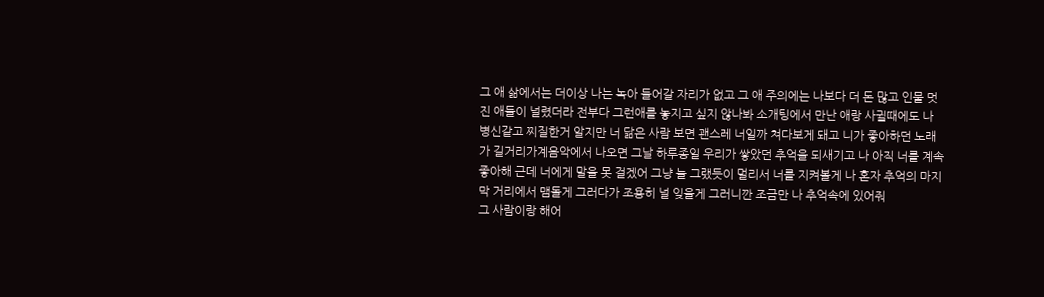그 애 삶에서는 더이상 나는 녹아 들어갈 자리가 없고 그 애 주의에는 나보다 더 돈 많고 인물 멋진 애들이 널렸더라 전부다 그런애를 놓지고 싶지 않나봐 소개팅에서 만난 애랑 사귈때에도 나 병신같고 찌질한거 알지만 너 닮은 사람 보면 괜스레 너일까 쳐다보게 돼고 니가 좋아하던 노래가 길거리가계음악에서 나오면 그날 하루종일 우리가 쌓았던 추억을 되새기고 나 아직 너를 계속 좋아해 근데 너에게 말을 못 걸겠어 그냥 늘 그랬듯이 멀리서 너를 지켜볼게 나 혼자 추억의 마지막 거리에서 맴돌게 그러다가 조용히 널 잊을게 그러니깐 조금만 나 추억속에 있어줘
그 사람이랑 해어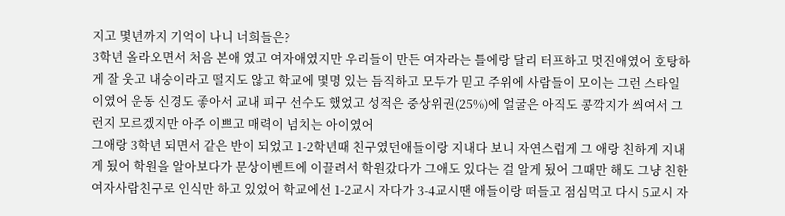지고 몇년까지 기억이 나니 너희들은?
3학년 올라오면서 처음 본애 였고 여자애였지만 우리들이 만든 여자라는 틀에랑 달리 터프하고 멋진애였어 호탕하게 잘 웃고 내숭이라고 떨지도 않고 학교에 몇명 있는 듬직하고 모두가 믿고 주위에 사람들이 모이는 그런 스타일이였어 운동 신경도 좋아서 교내 피구 선수도 했었고 성적은 중상위권(25%)에 얼굴은 아직도 콩깍지가 씌여서 그런지 모르겠지만 아주 이쁘고 매력이 넘치는 아이였어
그애랑 3학년 되면서 같은 반이 되었고 1-2학년때 친구였던애들이랑 지내다 보니 자연스럽게 그 애랑 친하게 지내게 됬어 학원을 알아보다가 문상이벤트에 이끌려서 학원갔다가 그애도 있다는 걸 알게 됬어 그때만 해도 그냥 친한 여자사람친구로 인식만 하고 있었어 학교에선 1-2교시 자다가 3-4교시땐 애들이랑 떠들고 점심먹고 다시 5교시 자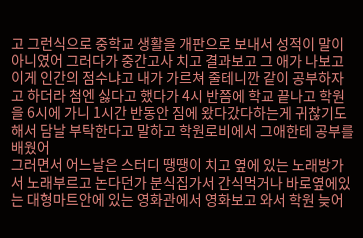고 그런식으로 중학교 생활을 개판으로 보내서 성적이 말이 아니였어 그러다가 중간고사 치고 결과보고 그 애가 나보고 이게 인간의 점수냐고 내가 가르쳐 줄테니깐 같이 공부하자고 하더라 첨엔 싫다고 했다가 4시 반쯤에 학교 끝나고 학원을 6시에 가니 1시간 반동안 짐에 왔다갔다하는게 귀찮기도 해서 담날 부탁한다고 말하고 학원로비에서 그애한테 공부를 배웠어
그러면서 어느날은 스터디 땡땡이 치고 옆에 있는 노래방가서 노래부르고 논다던가 분식집가서 간식먹거나 바로옆에있는 대형마트안에 있는 영화관에서 영화보고 와서 학원 늦어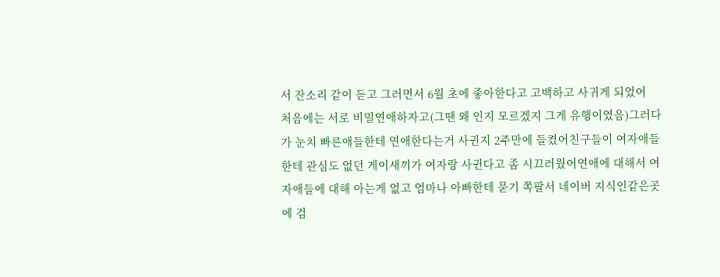서 잔소리 같이 듣고 그러면서 6월 초에 좋아한다고 고백하고 사귀게 되었어
처음에는 서로 비밀연애하자고(그땐 왜 인지 모르겠지 그게 유행이였음)그러다가 눈치 빠른애들한테 연애한다는거 사귄지 2주만에 들켰어친구들이 여자애들한테 관심도 없던 게이새끼가 여자랑 사귄다고 좀 시끄러웠어연애에 대해서 여자애들에 대해 아는게 없고 엄마나 아빠한테 묻기 쪽팔서 네이버 지식인같은곳에 검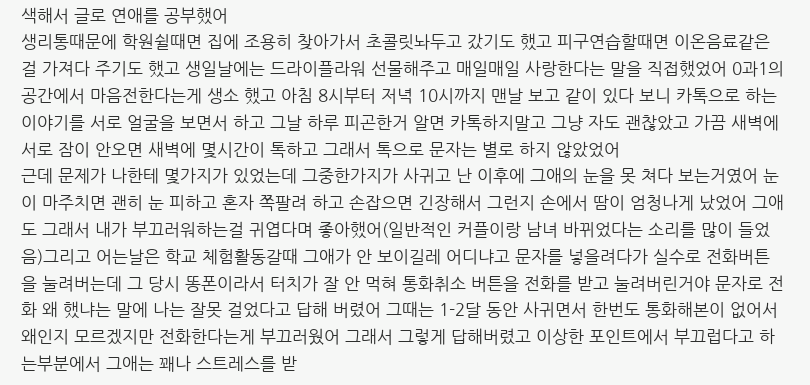색해서 글로 연애를 공부했어
생리통때문에 학원쉴때면 집에 조용히 찾아가서 초콜릿놔두고 갔기도 했고 피구연습할때면 이온음료같은걸 가져다 주기도 했고 생일날에는 드라이플라워 선물해주고 매일매일 사랑한다는 말을 직접했었어 0과1의 공간에서 마음전한다는게 생소 했고 아침 8시부터 저녁 10시까지 맨날 보고 같이 있다 보니 카톡으로 하는 이야기를 서로 얼굴을 보면서 하고 그날 하루 피곤한거 알면 카톡하지말고 그냥 자도 괜찮았고 가끔 새벽에 서로 잠이 안오면 새벽에 몇시간이 톡하고 그래서 톡으로 문자는 별로 하지 않았었어
근데 문제가 나한테 몇가지가 있었는데 그중한가지가 사귀고 난 이후에 그애의 눈을 못 쳐다 보는거였어 눈이 마주치면 괜히 눈 피하고 혼자 쪽팔려 하고 손잡으면 긴장해서 그런지 손에서 땀이 엄청나게 났었어 그애도 그래서 내가 부끄러워하는걸 귀엽다며 좋아했어(일반적인 커플이랑 남녀 바뀌었다는 소리를 많이 들었음)그리고 어는날은 학교 체험활동갈때 그애가 안 보이길레 어디냐고 문자를 넣을려다가 실수로 전화버튼을 눌려버는데 그 당시 똥폰이라서 터치가 잘 안 먹혀 통화취소 버튼을 전화를 받고 눌려버린거야 문자로 전화 왜 했냐는 말에 나는 잘못 걸었다고 답해 버렸어 그때는 1-2달 동안 사귀면서 한번도 통화해본이 없어서 왜인지 모르겠지만 전화한다는게 부끄러웠어 그래서 그렇게 답해버렸고 이상한 포인트에서 부끄럽다고 하는부분에서 그애는 꽤나 스트레스를 받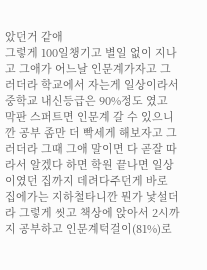았던거 같애
그렇게 100일챙기고 별일 없이 지나고 그애가 어느날 인문계가자고 그러더라 학교에서 자는게 일상이라서 중학교 내신등급은 90%정도 였고 막판 스퍼트면 인문계 갈 수 있으니깐 공부 좀만 더 빡세게 해보자고 그러더라 그때 그애 말이면 다 곧잘 따라서 알겠다 하면 학원 끝나면 일상이였던 집까지 데려다주던게 바로 집에가는 지하철타니깐 뭔가 낯설더라 그렇게 씻고 책상에 앉아서 2시까지 공부하고 인문계턱걸이(81%)로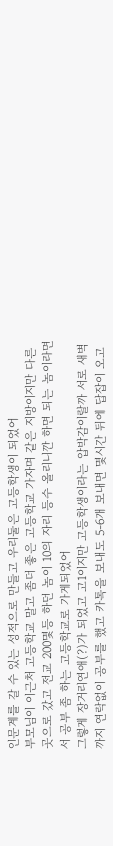인문계를 갈 수 있는 성적으로 만들고 우리둘은 고등학생이 되었어
부모님이 이근처 고등학교 말고 좀더 좋은 고등학교 가자며 같은 지방이지만 다른 곳으로 갔고 전교 200몇등 하던 놈이 10의 자리 등수 올리니깐 하면 되는 놈이라면서 공부 좀 하는 고등학교로 가게되었어
그렇게 장거리연애(?)가 되었고 고1이지만 고등학생이라는 압박감이랄까 서로 새벽까지 연락없이 공부를 했고 카톡을 보내도 5-6개 보내면 몇시간 뒤에 답잡이 오고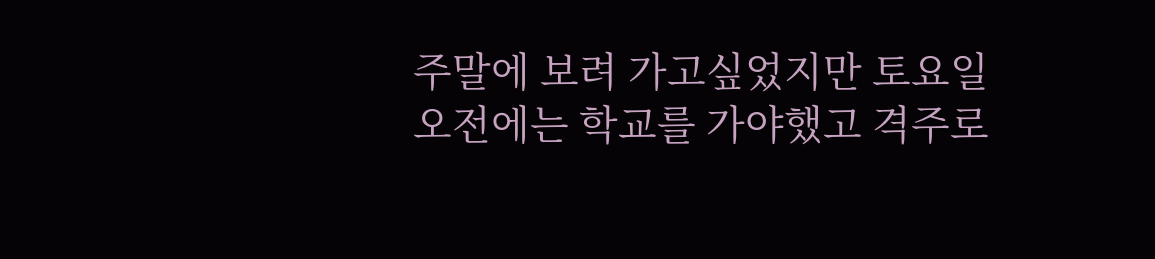주말에 보려 가고싶었지만 토요일 오전에는 학교를 가야했고 격주로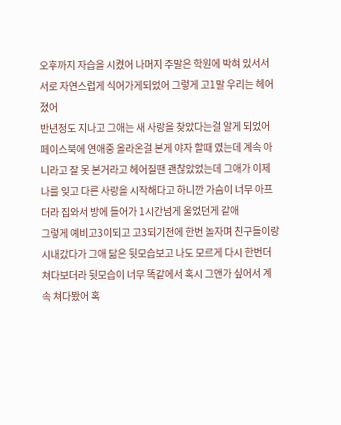오후까지 자습을 시켰어 나머지 주말은 학원에 박혀 있서서 서로 자연스럽게 식어가게되었어 그렇게 고1말 우리는 헤어졌어
반년정도 지나고 그애는 새 사랑을 찾았다는걸 알게 되었어 페이스북에 연애중 올라온걸 본게 야자 할때 였는데 계속 아니라고 잘 못 본거라고 헤어질땐 괜찮았었는데 그애가 이제 나를 잊고 다른 사랑을 시작해다고 하니깐 가슴이 너무 아프더라 집와서 방에 들어가 1시간넘게 울었던게 같애
그렇게 예비고3이되고 고3되기전에 한번 놀자며 친구들이랑 시내갔다가 그애 닮은 뒷모습보고 나도 모르게 다시 한번더 쳐다보더라 뒷모습이 너무 똑같에서 혹시 그앤가 싶어서 계속 쳐다봤어 혹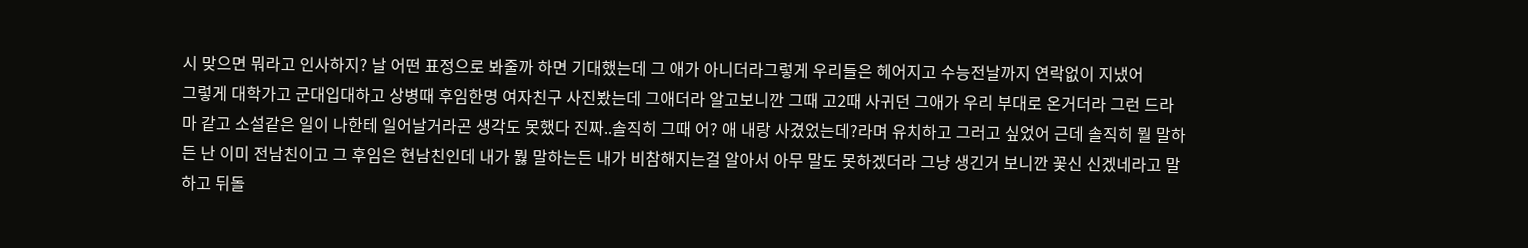시 맞으면 뭐라고 인사하지? 날 어떤 표정으로 봐줄까 하면 기대했는데 그 애가 아니더라그렇게 우리들은 헤어지고 수능전날까지 연락없이 지냈어
그렇게 대학가고 군대입대하고 상병때 후임한명 여자친구 사진봤는데 그애더라 알고보니깐 그때 고2때 사귀던 그애가 우리 부대로 온거더라 그런 드라마 같고 소설같은 일이 나한테 일어날거라곤 생각도 못했다 진짜..솔직히 그때 어? 애 내랑 사겼었는데?라며 유치하고 그러고 싶었어 근데 솔직히 뭘 말하든 난 이미 전남친이고 그 후임은 현남친인데 내가 뭟 말하는든 내가 비참해지는걸 알아서 아무 말도 못하겠더라 그냥 생긴거 보니깐 꽃신 신겠네라고 말하고 뒤돌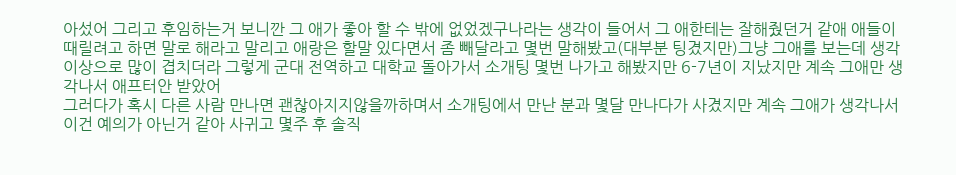아섰어 그리고 후임하는거 보니깐 그 애가 좋아 할 수 밖에 없었겠구나라는 생각이 들어서 그 애한테는 잘해줬던거 같애 애들이 때릴려고 하면 말로 해라고 말리고 애랑은 할말 있다면서 좀 빼달라고 몇번 말해봤고(대부분 팅겼지만)그냥 그애를 보는데 생각이상으로 많이 겹치더라 그렇게 군대 전역하고 대학교 돌아가서 소개팅 몇번 나가고 해봤지만 6-7년이 지났지만 계속 그애만 생각나서 애프터안 받았어
그러다가 혹시 다른 사람 만나면 괜찮아지지않을까하며서 소개팅에서 만난 분과 몇달 만나다가 사겼지만 계속 그애가 생각나서 이건 예의가 아닌거 같아 사귀고 몇주 후 솔직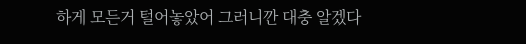하게 모든거 털어놓았어 그러니깐 대충 알겠다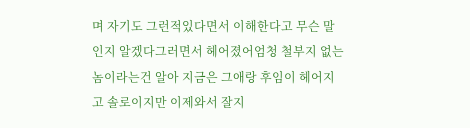며 자기도 그런적있다면서 이해한다고 무슨 말인지 알겠다그러면서 헤어졌어엄청 철부지 없는 놈이라는건 알아 지금은 그애랑 후임이 헤어지고 솔로이지만 이제와서 잘지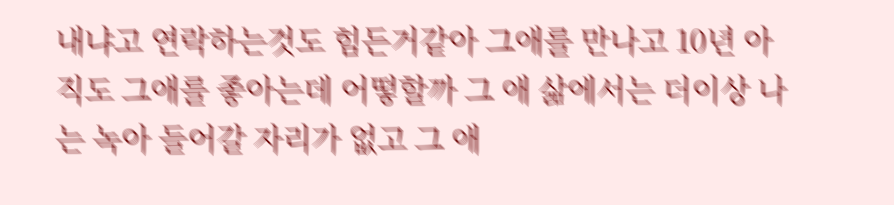내냐고 연락하는것도 힘든거같아 그애를 만나고 10년 아직도 그애를 좋아는데 어떻할까 그 애 삶에서는 더이상 나는 녹아 들어갈 자리가 없고 그 애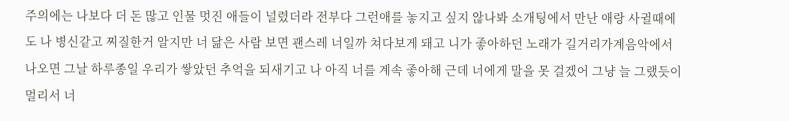주의에는 나보다 더 돈 많고 인물 멋진 애들이 널렸더라 전부다 그런애를 놓지고 싶지 않나봐 소개팅에서 만난 애랑 사귈때에도 나 병신같고 찌질한거 알지만 너 닮은 사람 보면 괜스레 너일까 쳐다보게 돼고 니가 좋아하던 노래가 길거리가계음악에서 나오면 그날 하루종일 우리가 쌓았던 추억을 되새기고 나 아직 너를 계속 좋아해 근데 너에게 말을 못 걸겠어 그냥 늘 그랬듯이 멀리서 너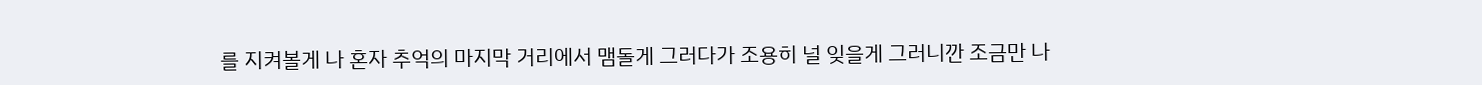를 지켜볼게 나 혼자 추억의 마지막 거리에서 맴돌게 그러다가 조용히 널 잊을게 그러니깐 조금만 나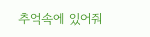추억속에 있어줘